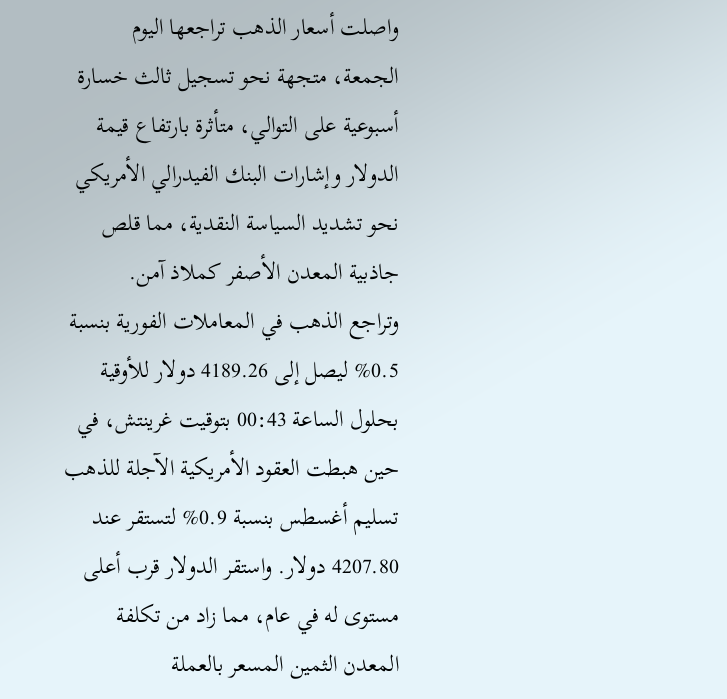واصلت أسعار الذهب تراجعها اليوم الجمعة، متجهة نحو تسجيل ثالث خسارة أسبوعية على التوالي، متأثرة بارتفاع قيمة الدولار وإشارات البنك الفيدرالي الأمريكي نحو تشديد السياسة النقدية، مما قلص جاذبية المعدن الأصفر كملاذ آمن.
وتراجع الذهب في المعاملات الفورية بنسبة 0.5% ليصل إلى 4189.26 دولار للأوقية بحلول الساعة 00:43 بتوقيت غرينتش، في حين هبطت العقود الأمريكية الآجلة للذهب تسليم أغسطس بنسبة 0.9% لتستقر عند 4207.80 دولار. واستقر الدولار قرب أعلى مستوى له في عام، مما زاد من تكلفة المعدن الثمين المسعر بالعملة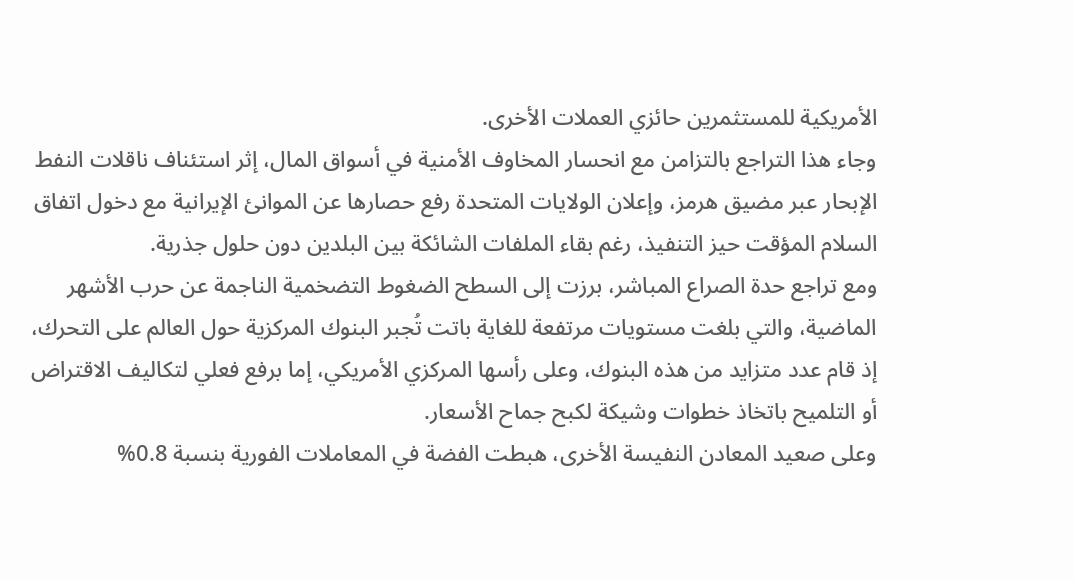الأمريكية للمستثمرين حائزي العملات الأخرى.
وجاء هذا التراجع بالتزامن مع انحسار المخاوف الأمنية في أسواق المال، إثر استئناف ناقلات النفط الإبحار عبر مضيق هرمز، وإعلان الولايات المتحدة رفع حصارها عن الموانئ الإيرانية مع دخول اتفاق السلام المؤقت حيز التنفيذ، رغم بقاء الملفات الشائكة بين البلدين دون حلول جذرية.
ومع تراجع حدة الصراع المباشر، برزت إلى السطح الضغوط التضخمية الناجمة عن حرب الأشهر الماضية، والتي بلغت مستويات مرتفعة للغاية باتت تُجبر البنوك المركزية حول العالم على التحرك، إذ قام عدد متزايد من هذه البنوك، وعلى رأسها المركزي الأمريكي، إما برفع فعلي لتكاليف الاقتراض أو التلميح باتخاذ خطوات وشيكة لكبح جماح الأسعار.
وعلى صعيد المعادن النفيسة الأخرى، هبطت الفضة في المعاملات الفورية بنسبة 0.8%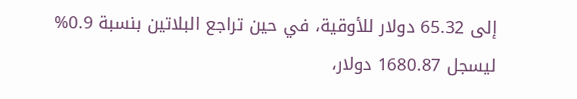إلى 65.32 دولار للأوقية، في حين تراجع البلاتين بنسبة 0.9% ليسجل 1680.87 دولار،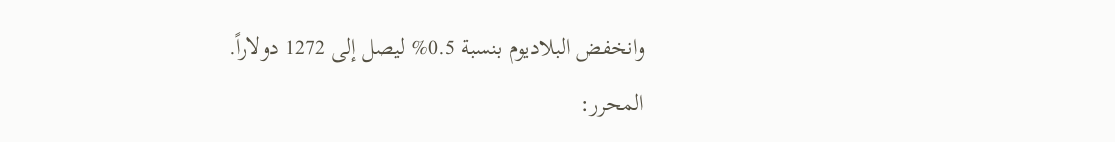وانخفض البلاديوم بنسبة 0.5% ليصل إلى 1272 دولاراً.
المحرر: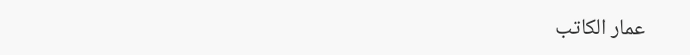عمار الكاتب